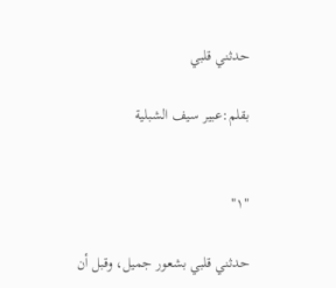حدثني قلبي

بقلم:عبير سيف الشبلية


"١"

حدثني قلبي بشعور جميل، وقبل أن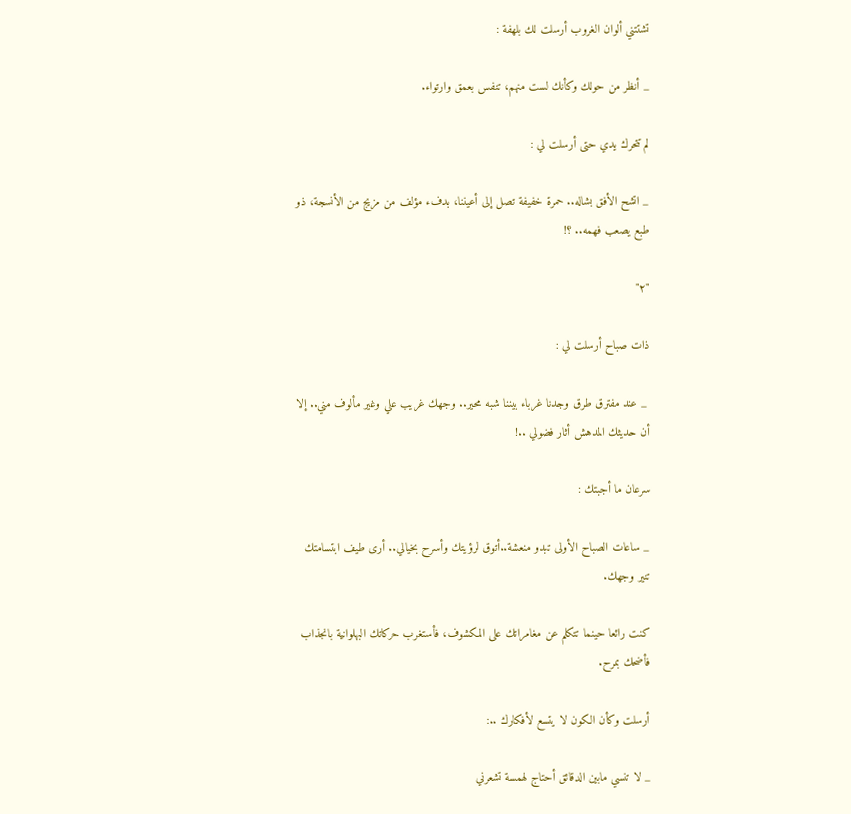تشتتني ألوان الغروب أرسلت لك بلهفة :

_ أنظر من حولك وكأنك لست منهم، تنفس بعمق وارتواء.

لم تتحرك يدي حتى أرسلت لي :

_ اتشح الأفق بشاله.. حمرة خفيفة تصل إلى أعيننا، بدفء مؤلف من مزيج من الأنسجة، ذو طبع يصعب فهمه.. ؟!

"٢"

ذات صباح أرسلت لي :

 _ عند مفترق طرق وجدنا غرباء بيننا شبه محير.. وجهك غريب علي وغير مألوف مني.. إلا أن حديثك المدهش أثار فضولي ..!

سرعان ما أجبتك :

_ ساعات الصباح الأولى تبدو منعشة..أتوق لرؤيتك وأسرح بخيالي.. أرى طيف ابتسامتك تنير وجهك.

كنت رائعا حينما تتكلم عن مغامراتك على المكشوف، فأستغرب حركاتك البهلوانية بانجذاب فأضحك بمرح.

أرسلت وكأن الكون لا يتسع لأفكارك ..:

_ لا تنسي مابين الدقائق أحتاج لهمسة تشعرني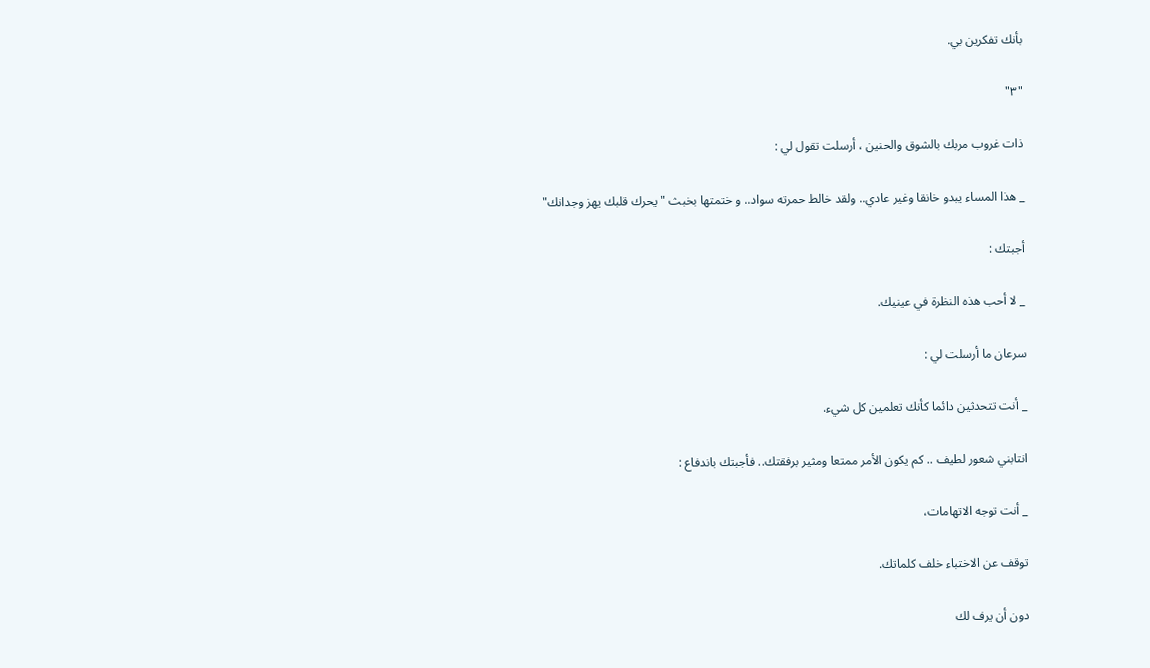بأنك تفكرين بي.

"٣"

ذات غروب مربك بالشوق والحنين ، أرسلت تقول لي :

_ هذا المساء يبدو خانقا وغير عادي.. ولقد خالط حمرته سواد.. و ختمتها بخبث " يحرك قلبك يهز وجدانك"

أجبتك :

_ لا أحب هذه النظرة في عينيك.

سرعان ما أرسلت لي :

_ أنت تتحدثين دائما كأنك تعلمين كل شيء.

انتابني شعور لطيف .. كم يكون الأمر ممتعا ومثير برفقتك.. فأجبتك باندفاع :

_ أنت توجه الاتهامات،

توقف عن الاختباء خلف كلماتك.

دون أن يرف لك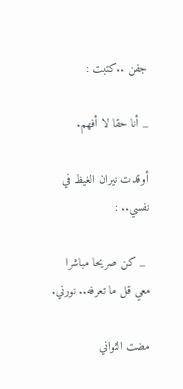جفن ..كتبت :

_ أنا حقا لا أفهم.

أوقدت نيران الغيظ في نفسي.. :

 _ كن صريحا مباشرا معي قل ما تعرفه.. نورني.

مضت الثواني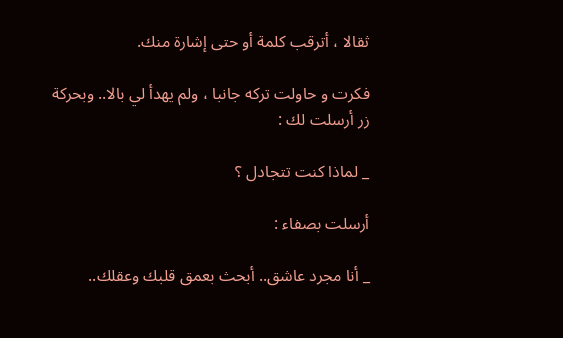ثقالا ، أترقب كلمة أو حتى إشارة منك.

فكرت و حاولت تركه جانبا ، ولم يهدأ لي بالا.. وبحركة زر أرسلت لك :

_ لماذا كنت تتجادل ؟

أرسلت بصفاء :

_ أنا مجرد عاشق.. أبحث بعمق قلبك وعقلك..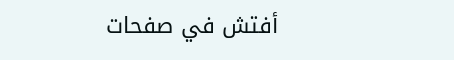أفتش في صفحات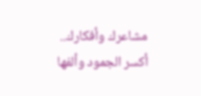مشاعرك وأفكارك.. أكسر الجمود وألفها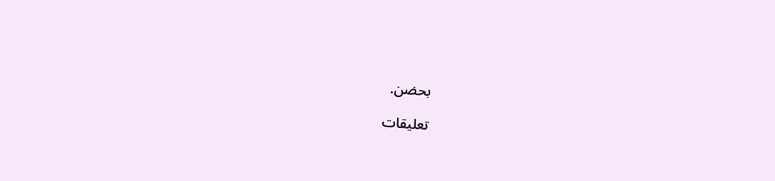بحضن.

تعليقات